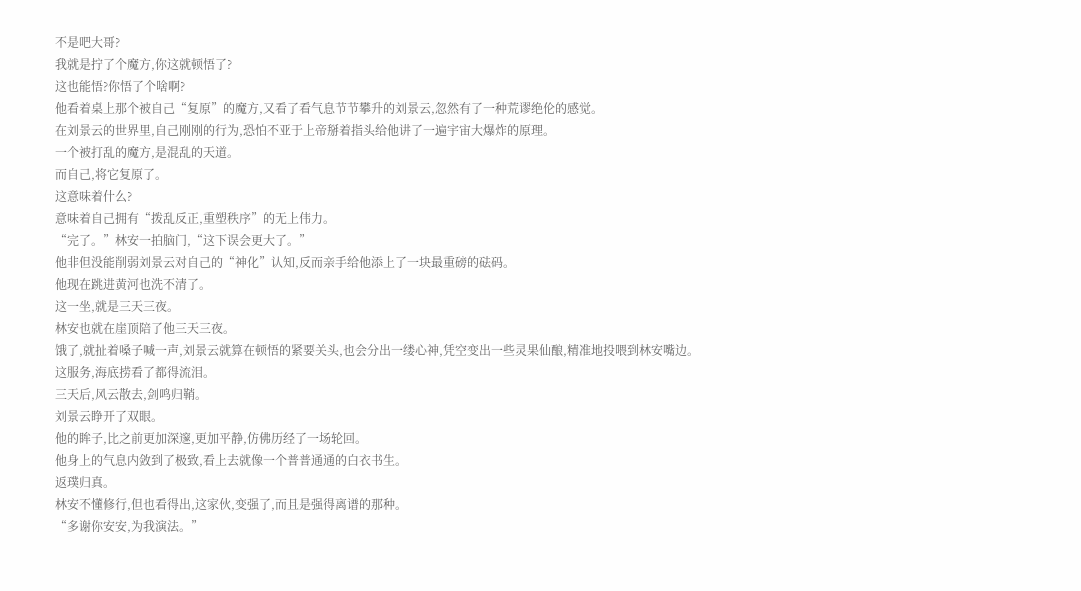不是吧大哥?
我就是拧了个魔方,你这就顿悟了?
这也能悟?你悟了个啥啊?
他看着桌上那个被自己“复原”的魔方,又看了看气息节节攀升的刘景云,忽然有了一种荒谬绝伦的感觉。
在刘景云的世界里,自己刚刚的行为,恐怕不亚于上帝掰着指头给他讲了一遍宇宙大爆炸的原理。
一个被打乱的魔方,是混乱的天道。
而自己,将它复原了。
这意味着什么?
意味着自己拥有“拨乱反正,重塑秩序”的无上伟力。
“完了。”林安一拍脑门,“这下误会更大了。”
他非但没能削弱刘景云对自己的“神化”认知,反而亲手给他添上了一块最重磅的砝码。
他现在跳进黄河也洗不清了。
这一坐,就是三天三夜。
林安也就在崖顶陪了他三天三夜。
饿了,就扯着嗓子喊一声,刘景云就算在顿悟的紧要关头,也会分出一缕心神,凭空变出一些灵果仙酿,精准地投喂到林安嘴边。
这服务,海底捞看了都得流泪。
三天后,风云散去,剑鸣归鞘。
刘景云睁开了双眼。
他的眸子,比之前更加深邃,更加平静,仿佛历经了一场轮回。
他身上的气息内敛到了极致,看上去就像一个普普通通的白衣书生。
返璞归真。
林安不懂修行,但也看得出,这家伙,变强了,而且是强得离谱的那种。
“多谢你安安,为我演法。”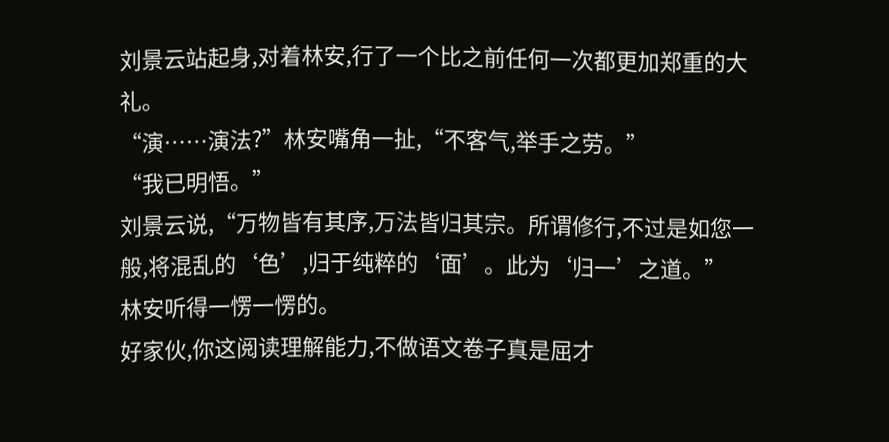刘景云站起身,对着林安,行了一个比之前任何一次都更加郑重的大礼。
“演……演法?”林安嘴角一扯,“不客气,举手之劳。”
“我已明悟。”
刘景云说,“万物皆有其序,万法皆归其宗。所谓修行,不过是如您一般,将混乱的‘色’,归于纯粹的‘面’。此为‘归一’之道。”
林安听得一愣一愣的。
好家伙,你这阅读理解能力,不做语文卷子真是屈才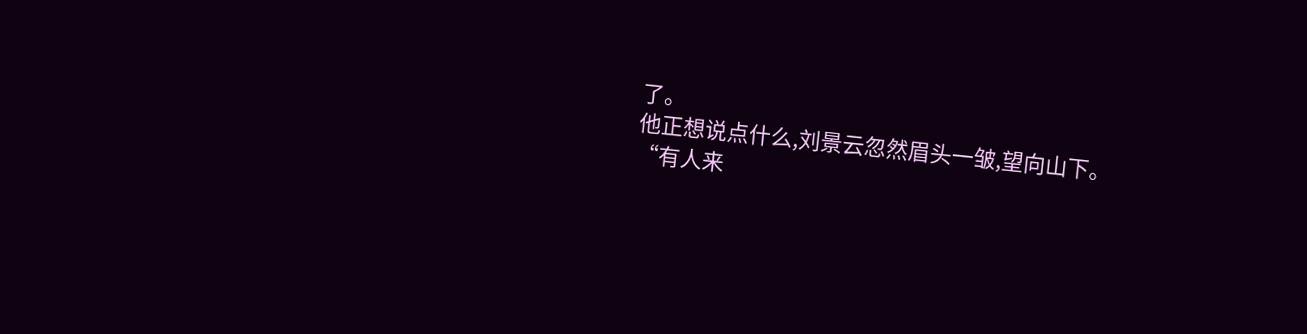了。
他正想说点什么,刘景云忽然眉头一皱,望向山下。
“有人来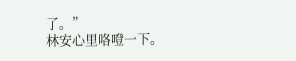了。”
林安心里咯噔一下。